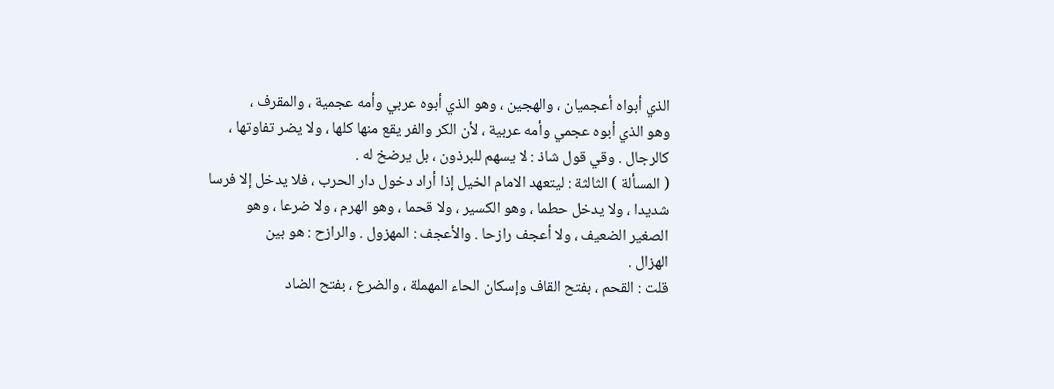الذي أبواه أعجميان ، والهجين ، وهو الذي أبوه عربي وأمه عجمية ، والمقرف ،
وهو الذي أبوه عجمي وأمه عربية ، لأن الكر والفر يقع منها كلها ، ولا يضر تفاوتها ،
كالرجال . وقي قول شاذ : لا يسهم للبرذون ، بل يرضخ له .
( المسألة ) الثالثة : ليتعهد الامام الخيل إذا أراد دخول دار الحرب ، فلا يدخل إلا فرسا
شديدا ، ولا يدخل حطما ، وهو الكسير ، ولا قحما ، وهو الهرم ، ولا ضرعا ، وهو
الصغير الضعيف ، ولا أعجف رازحا . والأعجف : المهزول . والرازح : هو بين
الهزال .
قلت : القحم ، بفتح القاف وإسكان الحاء المهملة ، والضرع ، بفتح الضاد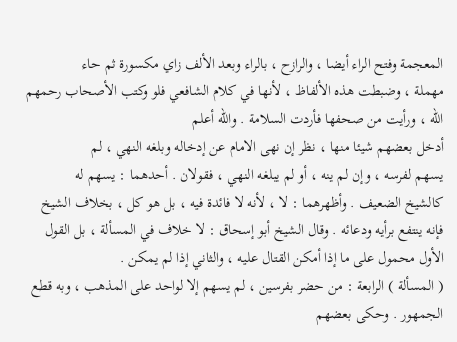المعجمة وفتح الراء أيضا ، والرازح ، بالراء وبعد الألف زاي مكسورة ثم حاء
مهملة ، وضبطت هذه الألفاظ ، لأنها في كلام الشافعي فلو وكتب الأصحاب رحمهم
الله ، ورأيت من صحفها فأردت السلامة . والله أعلم
أدخل بعضهم شيئا منها ، نظر إن نهى الامام عن إدخاله وبلغه النهي ، لم
يسهم لفرسه ، وإن لم ينه ، أو لم يبلغه النهي ، فقولان . أحدهما : يسهم له
كالشيخ الضعيف . وأظهرهما : لا ، لأنه لا فائدة فيه ، بل هو كل ، بخلاف الشيخ
فإنه ينتفع برأيه ودعائه . وقال الشيخ أبو إسحاق : لا خلاف في المسألة ، بل القول
الأول محمول على ما إذا أمكن القتال عليه ، والثاني إذا لم يمكن .
( المسألة ) الرابعة : من حضر بفرسين ، لم يسهم إلا لواحد على المذهب ، وبه قطع
الجمهور . وحكى بعضهم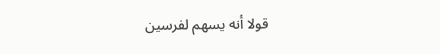قولا أنه يسهم لفرسين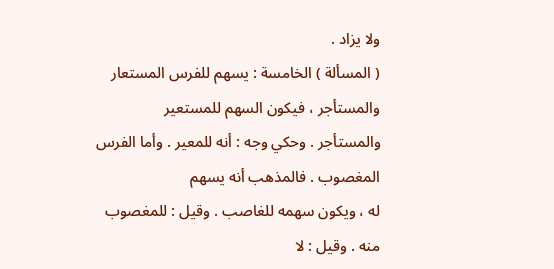ولا يزاد .
( المسألة ) الخامسة : يسهم للفرس المستعار والمستأجر ، فيكون السهم للمستعير
والمستأجر . وحكي وجه : أنه للمعير . وأما الفرس المغصوب . فالمذهب أنه يسهم
له ، ويكون سهمه للغاصب . وقيل : للمغصوب منه . وقيل : لا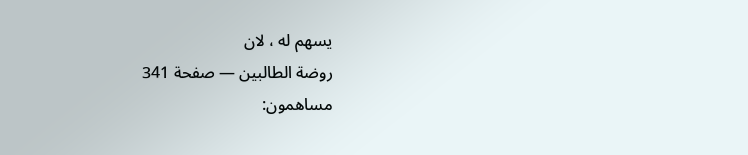يسهم له ، لان
روضة الطالبين — صفحة 341
مساهمون: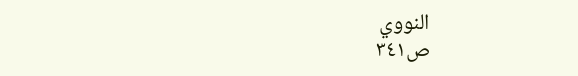النووي
ص٣٤١